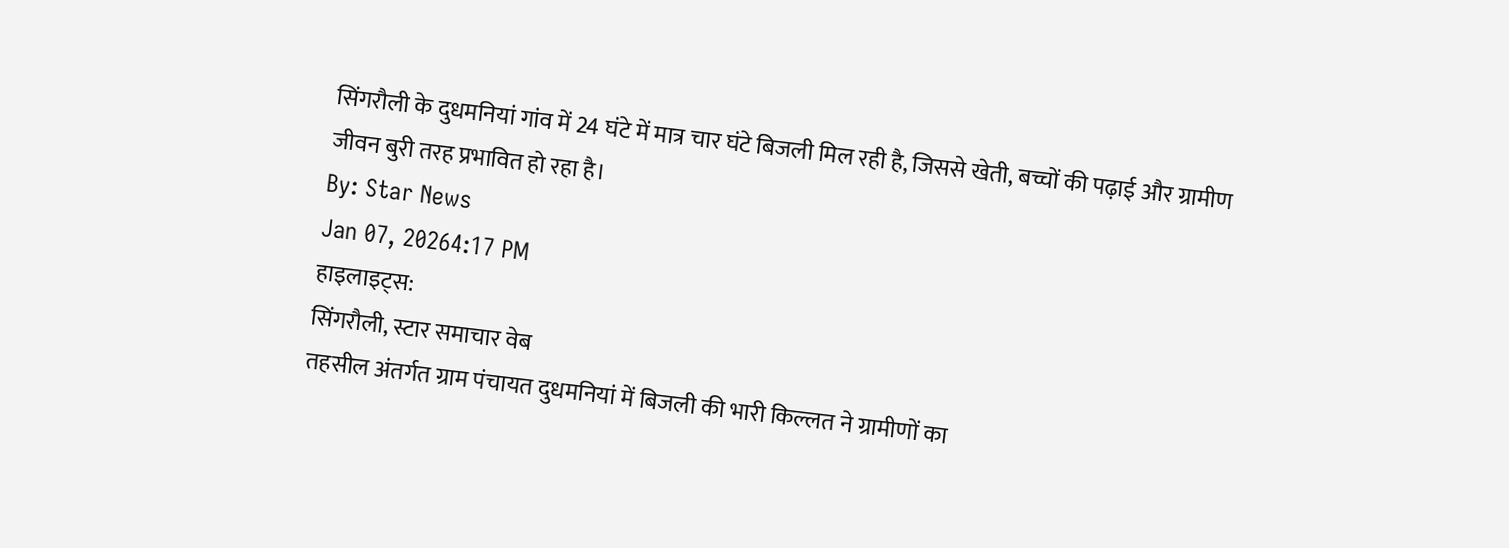सिंगरौली के दुधमनियां गांव में 24 घंटे में मात्र चार घंटे बिजली मिल रही है, जिससे खेती, बच्चों की पढ़ाई और ग्रामीण जीवन बुरी तरह प्रभावित हो रहा है।
By: Star News
Jan 07, 20264:17 PM
हाइलाइट्स:
सिंगरौली, स्टार समाचार वेब
तहसील अंतर्गत ग्राम पंचायत दुधमनियां में बिजली की भारी किल्लत ने ग्रामीणों का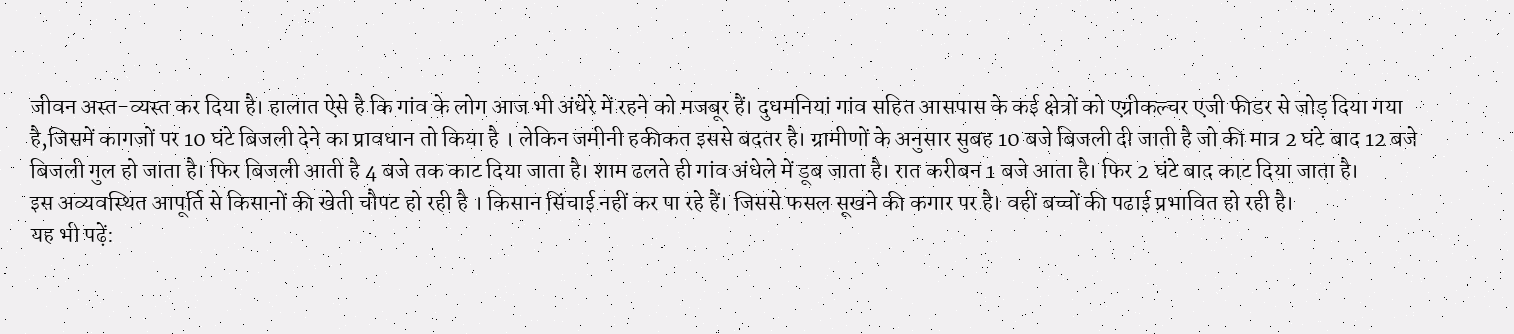जीवन अस्त-व्यस्त कर दिया है। हालात ऐसे है कि गांव के लोग आज भी अंधेरे में रहने को मजबूर हैं। दुधमनियां गांव सहित आसपास के कई क्षेत्रों को एग्रीकल्चर एजी फीडर से जोड़ दिया गया है,जिसमें कागजों पर 10 घंटे बिजली देने का प्रावधान तो किया है । लेकिन जमीनी हकीकत इससे बदतर है। ग्रामीणों के अनुसार सुबह 10 बजे बिजली दी जाती है जो की मात्र 2 घंटे बाद 12 बजे बिजली गुल हो जाता है। फिर बिजली आती है 4 बजे तक काट दिया जाता है। शाम ढलते ही गांव अंधेले में डूब जाता है। रात करीबन 1 बजे आता है। फिर 2 घंटे बाद काट दिया जाता है।
इस अव्यवस्थित आपूर्ति से किसानों की खेती चौपट हो रही है । किसान सिंचाई नहीं कर पा रहे हैं। जिससे फसल सूखने की कगार पर है। वहीं बच्चों की पढाई प्रभावित हो रही है।
यह भी पढ़ें: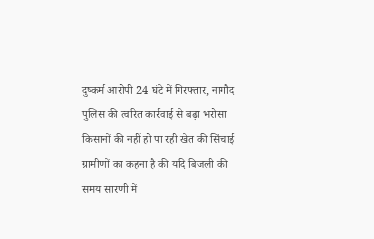दुष्कर्म आरोपी 24 घंटे में गिरफ्तार, नागौद पुलिस की त्वरित कार्रवाई से बढ़ा भरोसा
किसानों की नहीं हो पा रही खेत की सिंचाई
ग्रामीणों का कहना है की यदि बिजली की समय सारणी में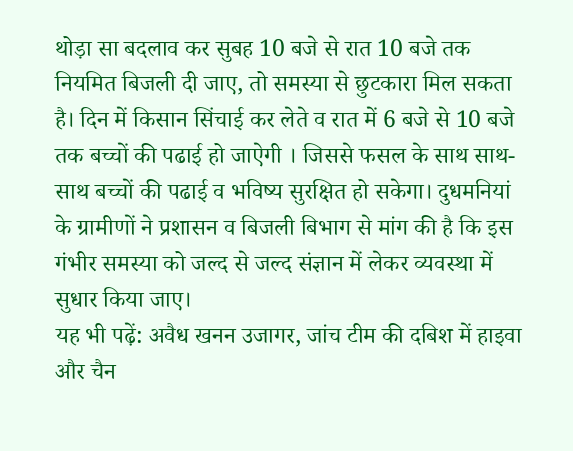थोड़ा सा बदलाव कर सुबह 10 बजे से रात 10 बजे तक नियमित बिजली दी जाए, तो समस्या से छुटकारा मिल सकता है। दिन में किसान सिंचाई कर लेते व रात में 6 बजे से 10 बजे तक बच्चों की पढाई हो जाऐगी । जिससे फसल के साथ साथ-साथ बच्चों की पढाई व भविष्य सुरक्षित हो सकेगा। दुधमनियां के ग्रामीणों ने प्रशासन व बिजली बिभाग से मांग की है कि इस गंभीर समस्या को जल्द से जल्द संज्ञान में लेकर व्यवस्था में सुधार किया जाए।
यह भी पढ़ें: अवैध खनन उजागर, जांच टीम की दबिश में हाइवा और चैन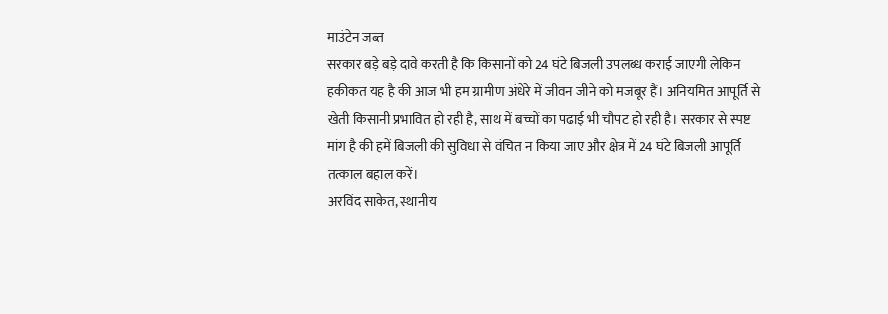माउंटेन जब्त
सरकार बड़े बड़े दावे करती है कि किसानों को 24 घंटे बिजली उपलब्ध कराई जाएगी लेकिन हकीकत यह है की आज भी हम ग्रामीण अंधेरे में जीवन जीने को मजबूर हैं। अनियमित आपूर्ति से खेती किसानी प्रभावित हो रही है, साथ में बच्चों का पढाई भी चौपट हो रही है। सरकार से स्पष्ट मांग है की हमें बिजली की सुविधा से वंचित न किया जाए और क्षेत्र में 24 घंटे बिजली आपूर्ति तत्काल बहाल करें।
अरविंद साकेत, स्थानीय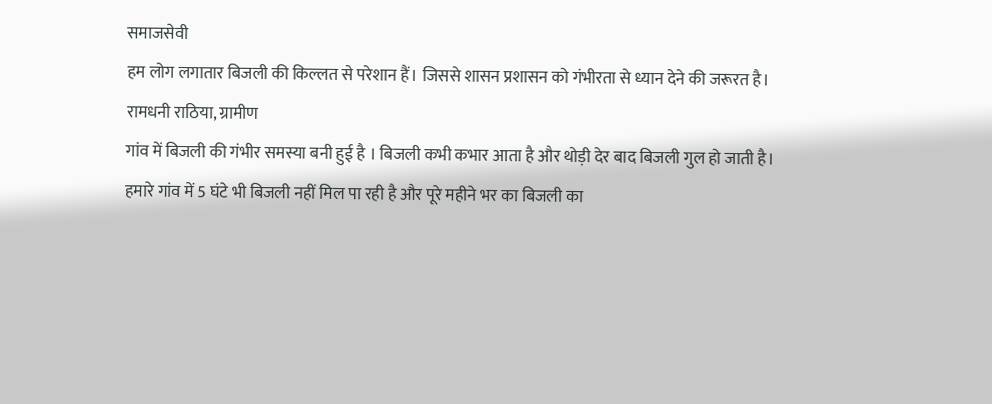समाजसेवी
हम लोग लगातार बिजली की किल्लत से परेशान हैं। जिससे शासन प्रशासन को गंभीरता से ध्यान देने की जरूरत है।
रामधनी राठिया, ग्रामीण
गांव में बिजली की गंभीर समस्या बनी हुई है । बिजली कभी कभार आता है और थोड़ी देर बाद बिजली गुल हो जाती है। हमारे गांव में 5 घंटे भी बिजली नहीं मिल पा रही है और पूरे महीने भर का बिजली का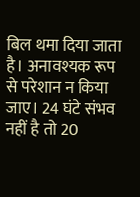बिल थमा दिया जाता है। अनावश्यक रूप से परेशान न किया जाए। 24 घंटे संभव नहीं है तो 20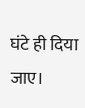घंटे ही दिया जाए।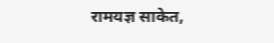रामयज्ञ साकेत,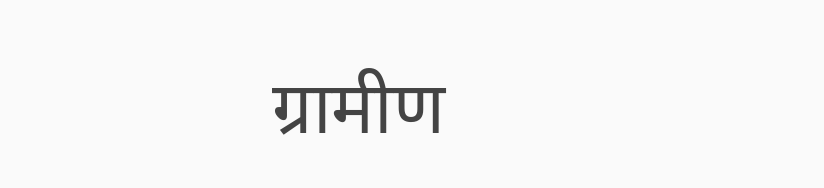ग्रामीण